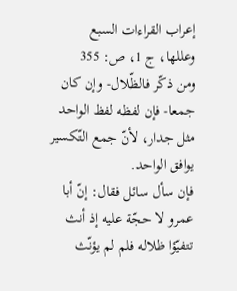إعراب القراءات السبع وعللها، ج 1، ص: 355
ومن ذكّر فالظّلال- وإن كان جمعا- فإن لفظه لفظ الواحد مثل جدار، لأنّ جمع التّكسير يوافق الواحد.
فإن سأل سائل فقال: إنّ أبا عمرو لا حجّة عليه إذ أنث تتفيّؤا ظلاله فلم لم يؤنّث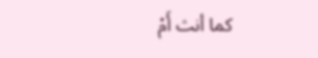كما أنث أَمْ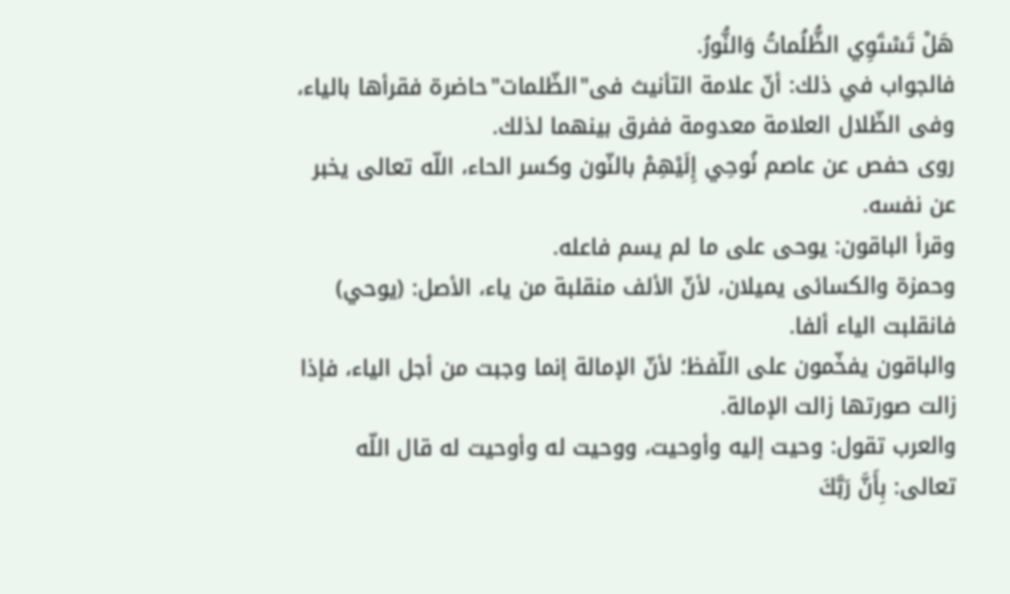هَلْ تَسْتَوِي الظُّلُماتُ وَالنُّورُ.
فالجواب في ذلك: أنّ علامة التأنيث فى"الظّلمات"حاضرة فقرأها بالياء، وفى الظّلال العلامة معدومة ففرق بينهما لذلك.
روى حفص عن عاصم نُوحِي إِلَيْهِمْ بالنّون وكسر الحاء، اللّه تعالى يخبر عن نفسه.
وقرأ الباقون: يوحى على ما لم يسم فاعله.
وحمزة والكسائى يميلان، لأنّ الألف منقلبة من ياء، الأصل: (يوحي) فانقلبت الياء ألفا.
والباقون يفخّمون على اللّفظ؛ لأنّ الإمالة إنما وجبت من أجل الياء، فإذا زالت صورتها زالت الإمالة.
والعرب تقول: وحيت إليه وأوحيت، ووحيت له وأوحيت له قال اللّه تعالى: بِأَنَّ رَبَّكَ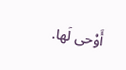أَوْحى لَها.